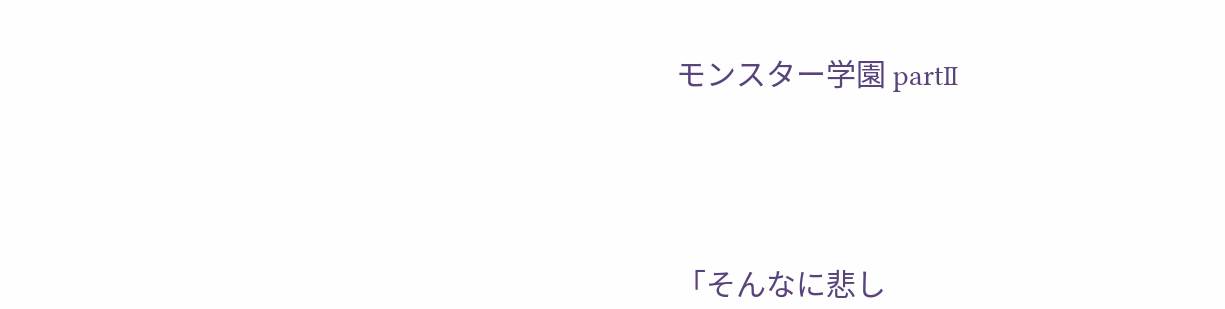モンスター学園 partⅡ




「そんなに悲し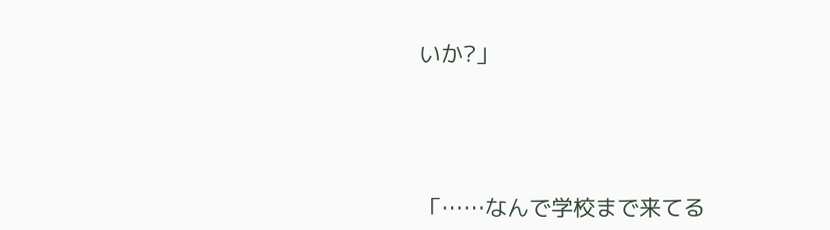いか?」




「……なんで学校まで来てる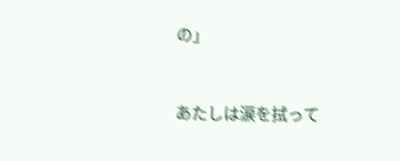の」


あたしは涙を拭って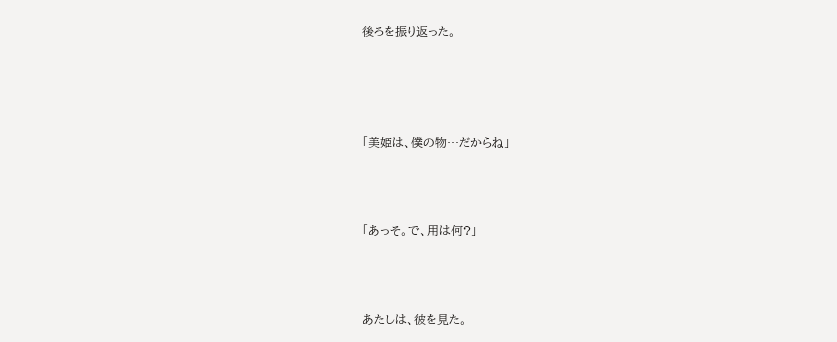後ろを振り返った。




「美姫は、僕の物…だからね」



「あっそ。で、用は何?」



あたしは、彼を見た。